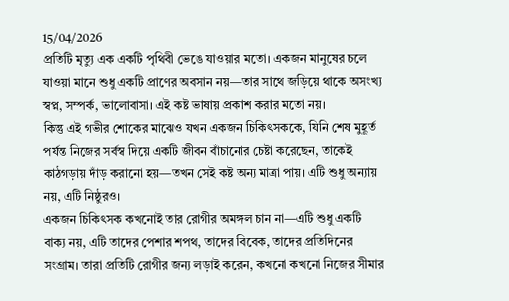15/04/2026
প্রতিটি মৃত্যু এক একটি পৃথিবী ভেঙে যাওয়ার মতো। একজন মানুষের চলে যাওয়া মানে শুধু একটি প্রাণের অবসান নয়—তার সাথে জড়িয়ে থাকে অসংখ্য স্বপ্ন, সম্পর্ক, ভালোবাসা। এই কষ্ট ভাষায় প্রকাশ করার মতো নয়।
কিন্তু এই গভীর শোকের মাঝেও যখন একজন চিকিৎসককে, যিনি শেষ মুহূর্ত পর্যন্ত নিজের সর্বস্ব দিয়ে একটি জীবন বাঁচানোর চেষ্টা করেছেন, তাকেই কাঠগড়ায় দাঁড় করানো হয়—তখন সেই কষ্ট অন্য মাত্রা পায়। এটি শুধু অন্যায় নয়, এটি নিষ্ঠুরও।
একজন চিকিৎসক কখনোই তার রোগীর অমঙ্গল চান না—এটি শুধু একটি বাক্য নয়, এটি তাদের পেশার শপথ, তাদের বিবেক, তাদের প্রতিদিনের সংগ্রাম। তারা প্রতিটি রোগীর জন্য লড়াই করেন, কখনো কখনো নিজের সীমার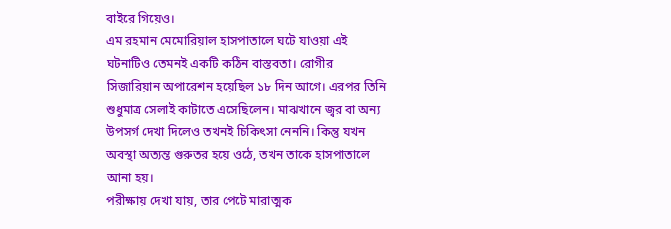বাইরে গিয়েও।
এম রহমান মেমোরিয়াল হাসপাতালে ঘটে যাওয়া এই ঘটনাটিও তেমনই একটি কঠিন বাস্তবতা। রোগীর সিজারিয়ান অপারেশন হয়েছিল ১৮ দিন আগে। এরপর তিনি শুধুমাত্র সেলাই কাটাতে এসেছিলেন। মাঝখানে জ্বর বা অন্য উপসর্গ দেখা দিলেও তখনই চিকিৎসা নেননি। কিন্তু যখন অবস্থা অত্যন্ত গুরুতর হয়ে ওঠে, তখন তাকে হাসপাতালে আনা হয়।
পরীক্ষায় দেখা যায়, তার পেটে মারাত্মক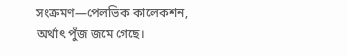সংক্রমণ—পেলভিক কালেকশন, অর্থাৎ পুঁজ জমে গেছে।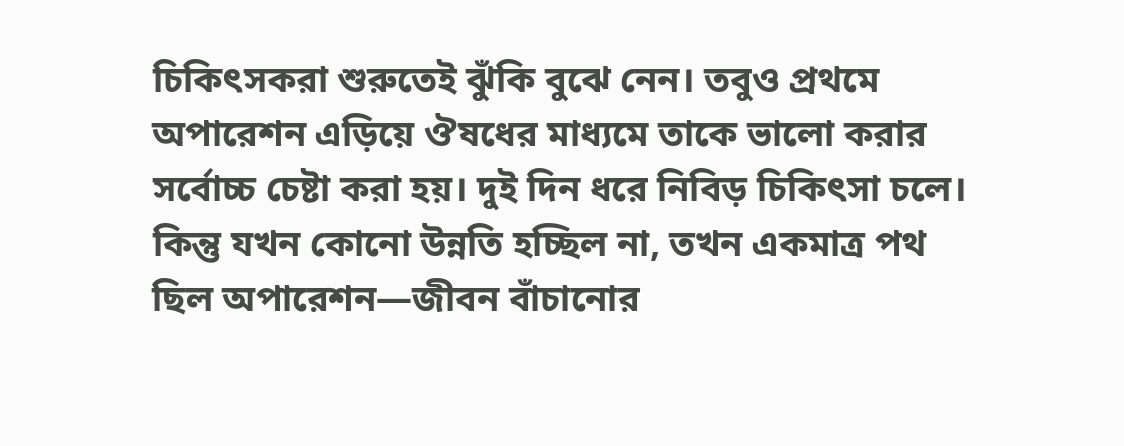চিকিৎসকরা শুরুতেই ঝুঁকি বুঝে নেন। তবুও প্রথমে অপারেশন এড়িয়ে ঔষধের মাধ্যমে তাকে ভালো করার সর্বোচ্চ চেষ্টা করা হয়। দুই দিন ধরে নিবিড় চিকিৎসা চলে।
কিন্তু যখন কোনো উন্নতি হচ্ছিল না, তখন একমাত্র পথ ছিল অপারেশন—জীবন বাঁচানোর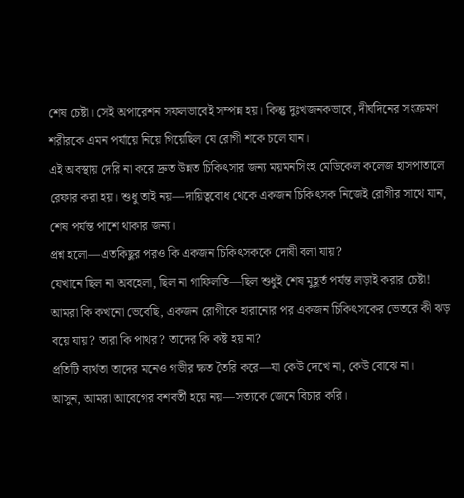শেষ চেষ্টা। সেই অপারেশন সফলভাবেই সম্পন্ন হয়। কিন্তু দুঃখজনকভাবে, দীর্ঘদিনের সংক্রমণ শরীরকে এমন পর্যায়ে নিয়ে গিয়েছিল যে রোগী শকে চলে যান।
এই অবস্থায় দেরি না করে দ্রুত উন্নত চিকিৎসার জন্য ময়মনসিংহ মেডিকেল কলেজ হাসপাতালে রেফার করা হয়। শুধু তাই নয়—দায়িত্ববোধ থেকে একজন চিকিৎসক নিজেই রোগীর সাথে যান, শেষ পর্যন্ত পাশে থাকার জন্য।
প্রশ্ন হলো—এতকিছুর পরও কি একজন চিকিৎসককে দোষী বলা যায়?
যেখানে ছিল না অবহেলা, ছিল না গাফিলতি—ছিল শুধুই শেষ মুহূর্ত পর্যন্ত লড়াই করার চেষ্টা!
আমরা কি কখনো ভেবেছি, একজন রোগীকে হারানোর পর একজন চিকিৎসকের ভেতরে কী ঝড় বয়ে যায়? তারা কি পাথর? তাদের কি কষ্ট হয় না?
প্রতিটি ব্যর্থতা তাদের মনেও গভীর ক্ষত তৈরি করে—যা কেউ দেখে না, কেউ বোঝে না।
আসুন, আমরা আবেগের বশবর্তী হয়ে নয়—সত্যকে জেনে বিচার করি।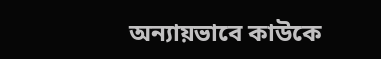অন্যায়ভাবে কাউকে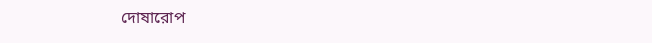দোষারোপ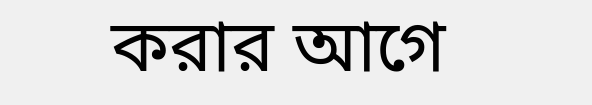করার আগে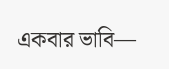একবার ভাবি—